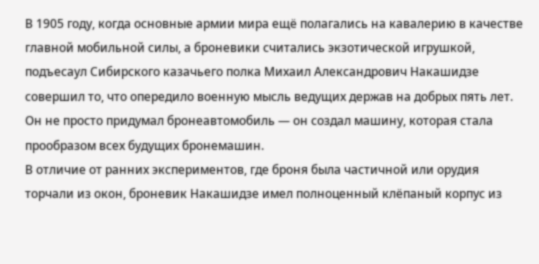В 1905 году, когда основные армии мира ещё полагались на кавалерию в качестве главной мобильной силы, а броневики считались экзотической игрушкой, подъесаул Сибирского казачьего полка Михаил Александрович Накашидзе совершил то, что опередило военную мысль ведущих держав на добрых пять лет. Он не просто придумал бронеавтомобиль — он создал машину, которая стала прообразом всех будущих бронемашин.
В отличие от ранних экспериментов, где броня была частичной или орудия торчали из окон, броневик Накашидзе имел полноценный клёпаный корпус из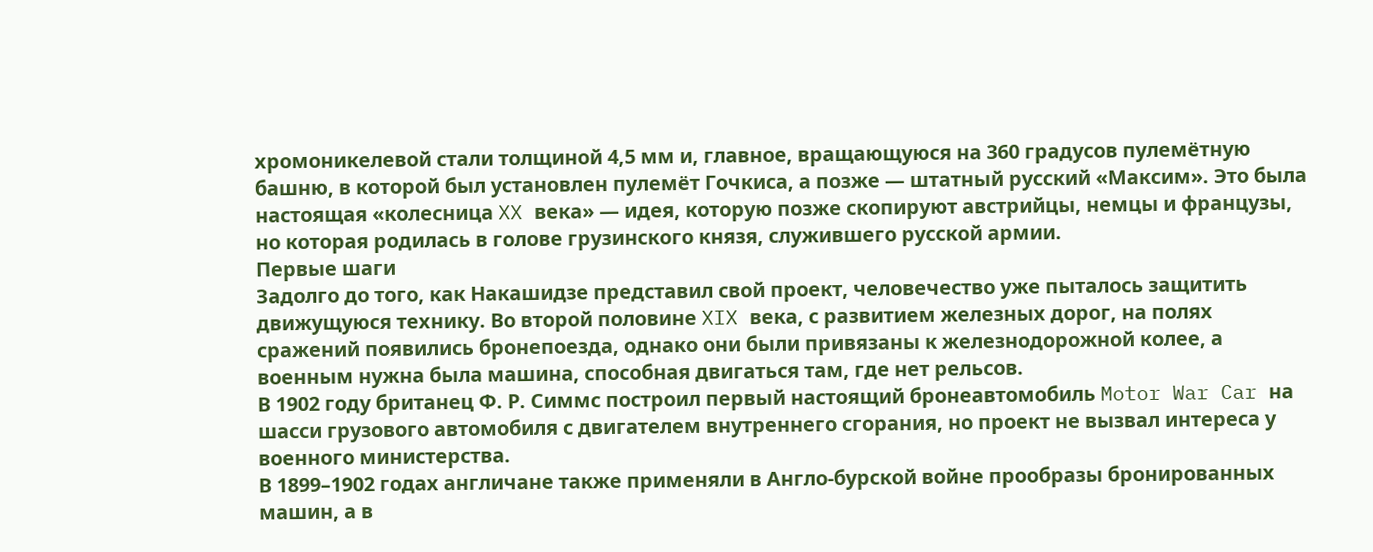хромоникелевой стали толщиной 4,5 мм и, главное, вращающуюся на 360 градусов пулемётную башню, в которой был установлен пулемёт Гочкиса, а позже — штатный русский «Максим». Это была настоящая «колесница XX века» — идея, которую позже скопируют австрийцы, немцы и французы, но которая родилась в голове грузинского князя, служившего русской армии.
Первые шаги
Задолго до того, как Накашидзе представил свой проект, человечество уже пыталось защитить движущуюся технику. Во второй половине XIX века, с развитием железных дорог, на полях сражений появились бронепоезда, однако они были привязаны к железнодорожной колее, а военным нужна была машина, способная двигаться там, где нет рельсов.
В 1902 году британец Ф. Р. Симмс построил первый настоящий бронеавтомобиль Motor War Car на шасси грузового автомобиля с двигателем внутреннего сгорания, но проект не вызвал интереса у военного министерства.
В 1899–1902 годах англичане также применяли в Англо-бурской войне прообразы бронированных машин, а в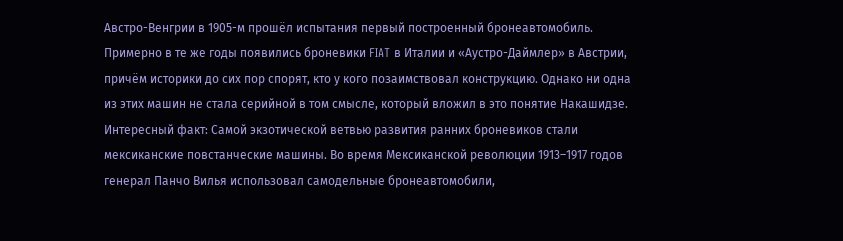Австро-Венгрии в 1905-м прошёл испытания первый построенный бронеавтомобиль. Примерно в те же годы появились броневики FIAT в Италии и «Аустро-Даймлер» в Австрии, причём историки до сих пор спорят, кто у кого позаимствовал конструкцию. Однако ни одна из этих машин не стала серийной в том смысле, который вложил в это понятие Накашидзе.
Интересный факт: Самой экзотической ветвью развития ранних броневиков стали мексиканские повстанческие машины. Во время Мексиканской революции 1913–1917 годов генерал Панчо Вилья использовал самодельные бронеавтомобили,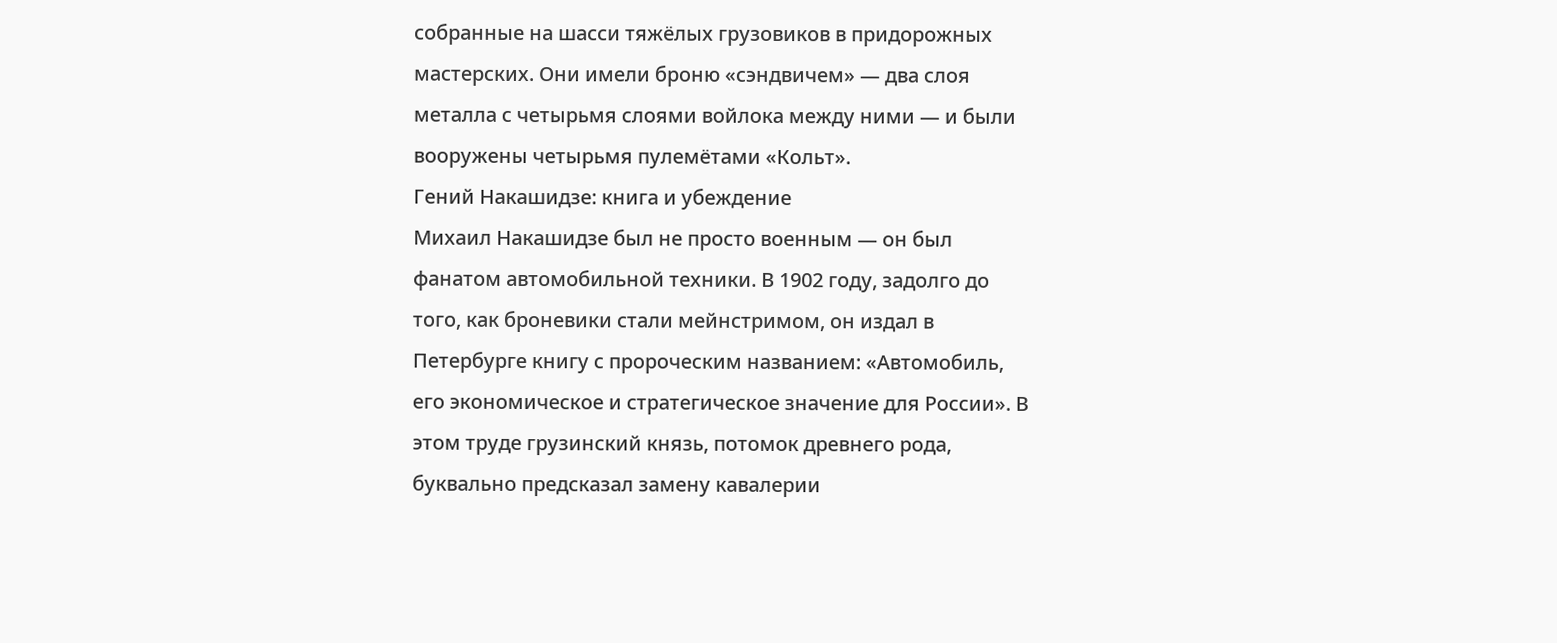собранные на шасси тяжёлых грузовиков в придорожных мастерских. Они имели броню «сэндвичем» — два слоя металла с четырьмя слоями войлока между ними — и были вооружены четырьмя пулемётами «Кольт».
Гений Накашидзе: книга и убеждение
Михаил Накашидзе был не просто военным — он был фанатом автомобильной техники. В 1902 году, задолго до того, как броневики стали мейнстримом, он издал в Петербурге книгу с пророческим названием: «Автомобиль, его экономическое и стратегическое значение для России». В этом труде грузинский князь, потомок древнего рода, буквально предсказал замену кавалерии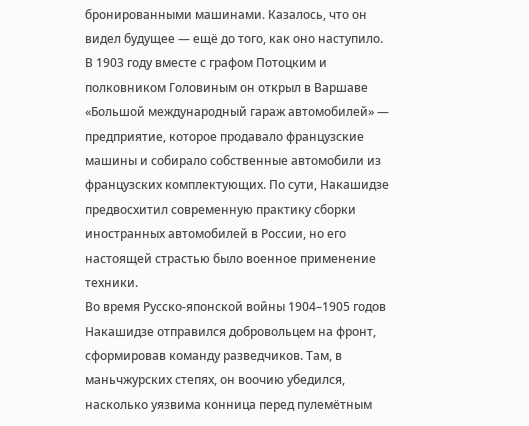бронированными машинами. Казалось, что он видел будущее — ещё до того, как оно наступило.
В 1903 году вместе с графом Потоцким и полковником Головиным он открыл в Варшаве «Большой международный гараж автомобилей» — предприятие, которое продавало французские машины и собирало собственные автомобили из французских комплектующих. По сути, Накашидзе предвосхитил современную практику сборки иностранных автомобилей в России, но его настоящей страстью было военное применение техники.
Во время Русско-японской войны 1904–1905 годов Накашидзе отправился добровольцем на фронт, сформировав команду разведчиков. Там, в маньчжурских степях, он воочию убедился, насколько уязвима конница перед пулемётным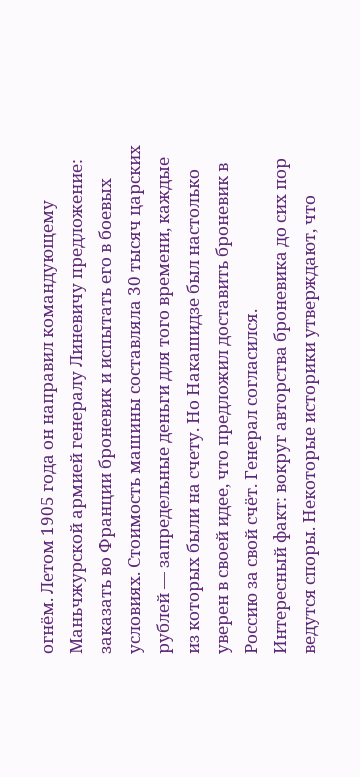огнём. Летом 1905 года он направил командующему Маньчжурской армией генералу Линевичу предложение: заказать во Франции броневик и испытать его в боевых условиях. Стоимость машины составляла 30 тысяч царских рублей — запредельные деньги для того времени, каждые из которых были на счету. Но Накашидзе был настолько уверен в своей идее, что предложил доставить броневик в Россию за свой счёт. Генерал согласился.
Интересный факт: вокруг авторства броневика до сих пор ведутся споры. Некоторые историки утверждают, что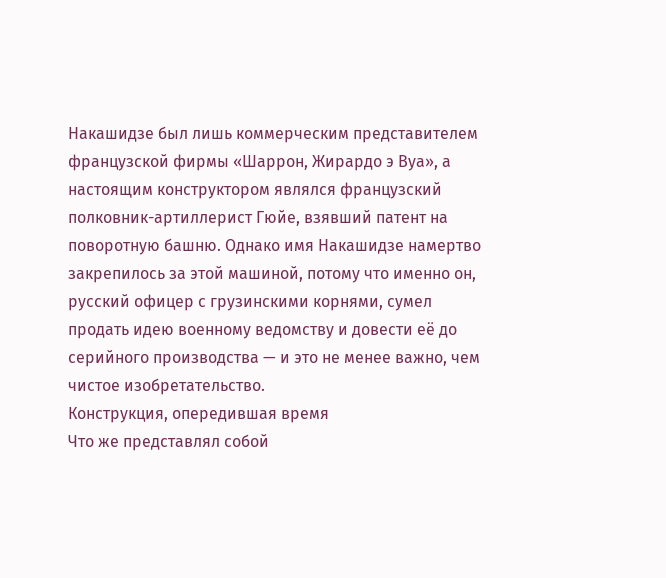Накашидзе был лишь коммерческим представителем французской фирмы «Шаррон, Жирардо э Вуа», а настоящим конструктором являлся французский полковник-артиллерист Гюйе, взявший патент на поворотную башню. Однако имя Накашидзе намертво закрепилось за этой машиной, потому что именно он, русский офицер с грузинскими корнями, сумел продать идею военному ведомству и довести её до серийного производства — и это не менее важно, чем чистое изобретательство.
Конструкция, опередившая время
Что же представлял собой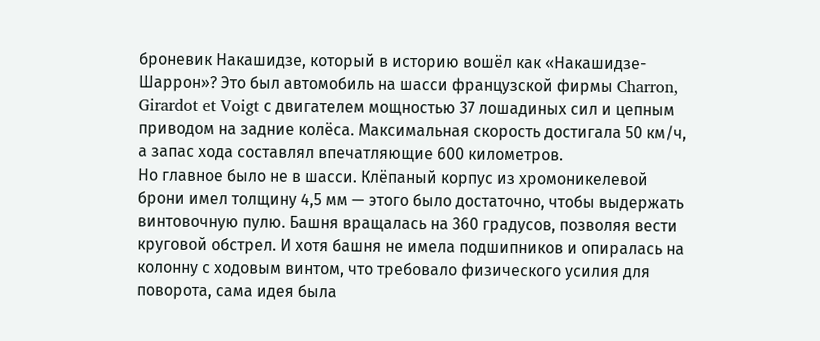броневик Накашидзе, который в историю вошёл как «Накашидзе-Шаррон»? Это был автомобиль на шасси французской фирмы Charron, Girardot et Voigt с двигателем мощностью 37 лошадиных сил и цепным приводом на задние колёса. Максимальная скорость достигала 50 км/ч, а запас хода составлял впечатляющие 600 километров.
Но главное было не в шасси. Клёпаный корпус из хромоникелевой брони имел толщину 4,5 мм — этого было достаточно, чтобы выдержать винтовочную пулю. Башня вращалась на 360 градусов, позволяя вести круговой обстрел. И хотя башня не имела подшипников и опиралась на колонну с ходовым винтом, что требовало физического усилия для поворота, сама идея была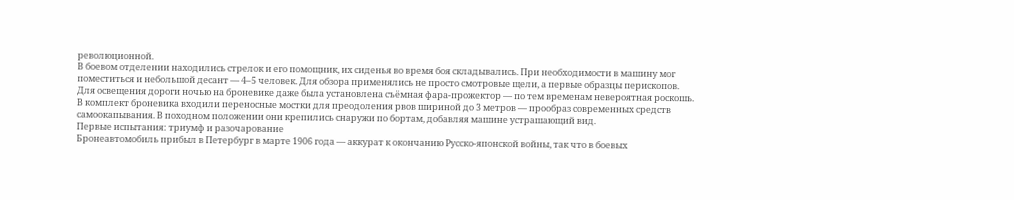революционной.
В боевом отделении находились стрелок и его помощник, их сиденья во время боя складывались. При необходимости в машину мог поместиться и небольшой десант — 4–5 человек. Для обзора применялись не просто смотровые щели, а первые образцы перископов. Для освещения дороги ночью на броневике даже была установлена съёмная фара-прожектор — по тем временам невероятная роскошь.
В комплект броневика входили переносные мостки для преодоления рвов шириной до 3 метров — прообраз современных средств самоокапывания. В походном положении они крепились снаружи по бортам, добавляя машине устрашающий вид.
Первые испытания: триумф и разочарование
Бронеавтомобиль прибыл в Петербург в марте 1906 года — аккурат к окончанию Русско-японской войны, так что в боевых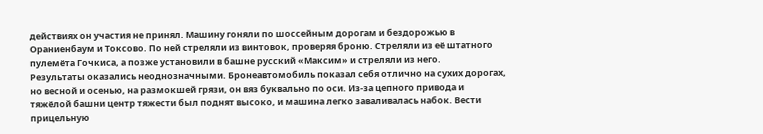действиях он участия не принял. Машину гоняли по шоссейным дорогам и бездорожью в Ораниенбаум и Токсово. По ней стреляли из винтовок, проверяя броню. Стреляли из её штатного пулемёта Гочкиса, а позже установили в башне русский «Максим» и стреляли из него.
Результаты оказались неоднозначными. Бронеавтомобиль показал себя отлично на сухих дорогах, но весной и осенью, на размокшей грязи, он вяз буквально по оси. Из-за цепного привода и тяжёлой башни центр тяжести был поднят высоко, и машина легко заваливалась набок. Вести прицельную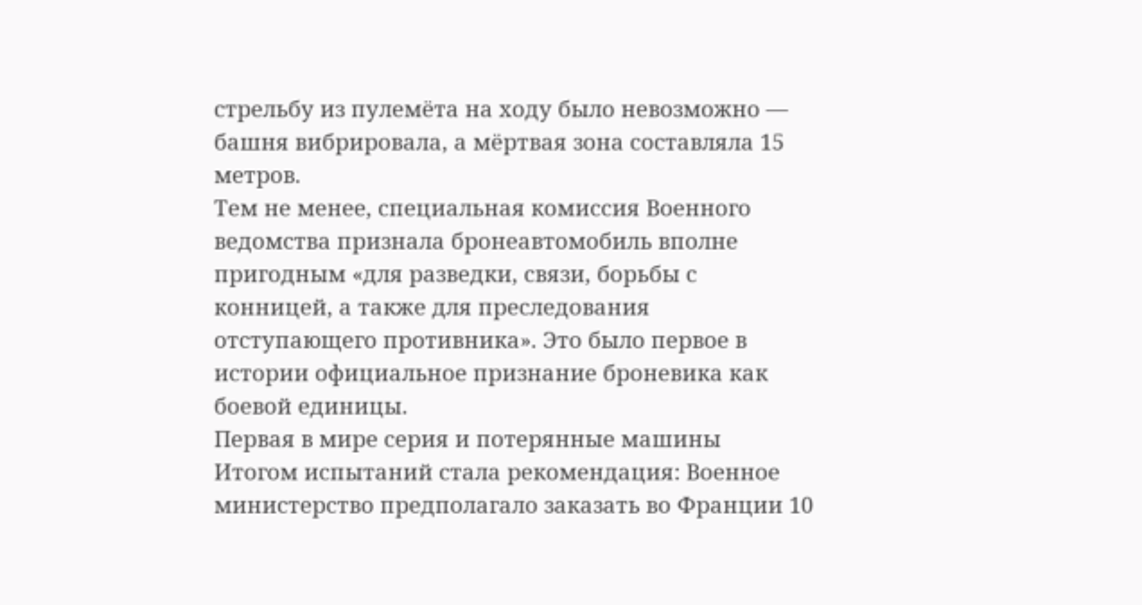стрельбу из пулемёта на ходу было невозможно — башня вибрировала, а мёртвая зона составляла 15 метров.
Тем не менее, специальная комиссия Военного ведомства признала бронеавтомобиль вполне пригодным «для разведки, связи, борьбы с конницей, а также для преследования отступающего противника». Это было первое в истории официальное признание броневика как боевой единицы.
Первая в мире серия и потерянные машины
Итогом испытаний стала рекомендация: Военное министерство предполагало заказать во Франции 10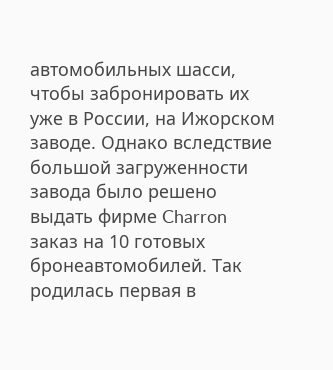автомобильных шасси, чтобы забронировать их уже в России, на Ижорском заводе. Однако вследствие большой загруженности завода было решено выдать фирме Charron заказ на 10 готовых бронеавтомобилей. Так родилась первая в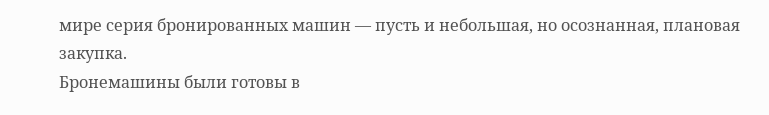мире серия бронированных машин — пусть и небольшая, но осознанная, плановая закупка.
Бронемашины были готовы в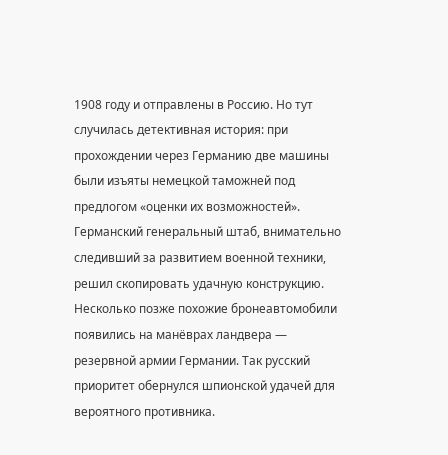1908 году и отправлены в Россию. Но тут случилась детективная история: при прохождении через Германию две машины были изъяты немецкой таможней под предлогом «оценки их возможностей». Германский генеральный штаб, внимательно следивший за развитием военной техники, решил скопировать удачную конструкцию. Несколько позже похожие бронеавтомобили появились на манёврах ландвера — резервной армии Германии. Так русский приоритет обернулся шпионской удачей для вероятного противника.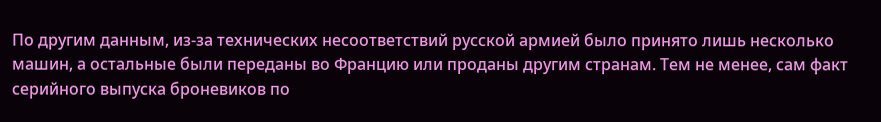По другим данным, из-за технических несоответствий русской армией было принято лишь несколько машин, а остальные были переданы во Францию или проданы другим странам. Тем не менее, сам факт серийного выпуска броневиков по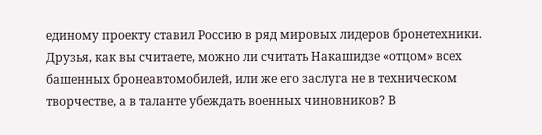единому проекту ставил Россию в ряд мировых лидеров бронетехники.
Друзья, как вы считаете, можно ли считать Накашидзе «отцом» всех башенных бронеавтомобилей, или же его заслуга не в техническом творчестве, а в таланте убеждать военных чиновников? В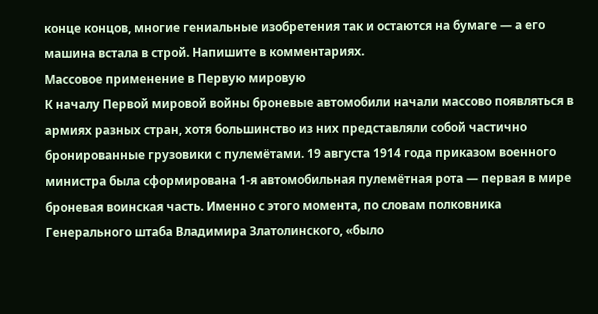конце концов, многие гениальные изобретения так и остаются на бумаге — а его машина встала в строй. Напишите в комментариях.
Массовое применение в Первую мировую
К началу Первой мировой войны броневые автомобили начали массово появляться в армиях разных стран, хотя большинство из них представляли собой частично бронированные грузовики с пулемётами. 19 августа 1914 года приказом военного министра была сформирована 1-я автомобильная пулемётная рота — первая в мире броневая воинская часть. Именно с этого момента, по словам полковника Генерального штаба Владимира Златолинского, «было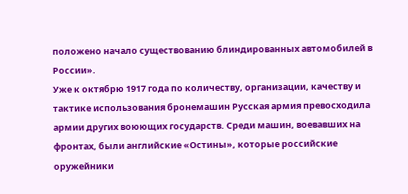положено начало существованию блиндированных автомобилей в России».
Уже к октябрю 1917 года по количеству, организации, качеству и тактике использования бронемашин Русская армия превосходила армии других воюющих государств. Среди машин, воевавших на фронтах, были английские «Остины», которые российские оружейники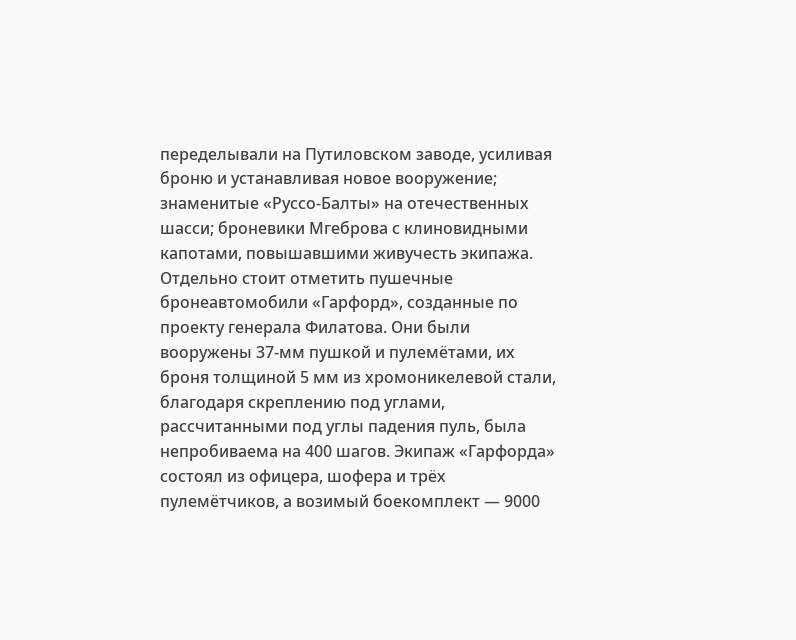переделывали на Путиловском заводе, усиливая броню и устанавливая новое вооружение; знаменитые «Руссо-Балты» на отечественных шасси; броневики Мгеброва с клиновидными капотами, повышавшими живучесть экипажа.
Отдельно стоит отметить пушечные бронеавтомобили «Гарфорд», созданные по проекту генерала Филатова. Они были вооружены 37-мм пушкой и пулемётами, их броня толщиной 5 мм из хромоникелевой стали, благодаря скреплению под углами, рассчитанными под углы падения пуль, была непробиваема на 400 шагов. Экипаж «Гарфорда» состоял из офицера, шофера и трёх пулемётчиков, а возимый боекомплект — 9000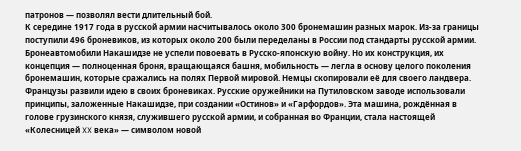патронов — позволял вести длительный бой.
К середине 1917 года в русской армии насчитывалось около 300 бронемашин разных марок. Из-за границы поступили 496 броневиков, из которых около 200 были переделаны в России под стандарты русской армии.
Бронеавтомобили Накашидзе не успели повоевать в Русско-японскую войну. Но их конструкция, их концепция — полноценная броня, вращающаяся башня, мобильность — легла в основу целого поколения бронемашин, которые сражались на полях Первой мировой. Немцы скопировали её для своего ландвера. Французы развили идею в своих броневиках. Русские оружейники на Путиловском заводе использовали принципы, заложенные Накашидзе, при создании «Остинов» и «Гарфордов». Эта машина, рождённая в голове грузинского князя, служившего русской армии, и собранная во Франции, стала настоящей «Колесницей XX века» — символом новой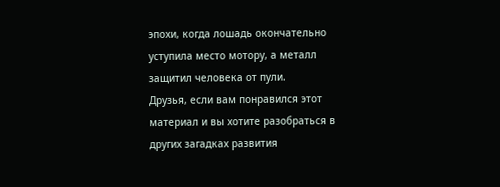эпохи, когда лошадь окончательно уступила место мотору, а металл защитил человека от пули.
Друзья, если вам понравился этот материал и вы хотите разобраться в других загадках развития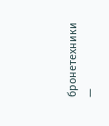бронетехники —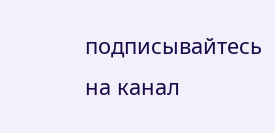подписывайтесь на канал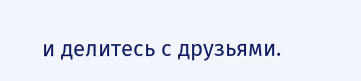и делитесь с друзьями.